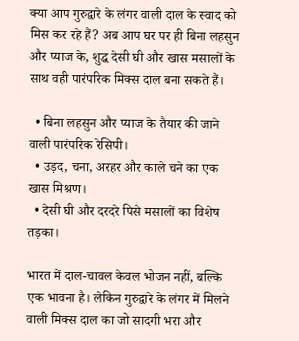क्या आप गुरुद्वारे के लंगर वाली दाल के स्वाद को मिस कर रहे हैं? अब आप घर पर ही बिना लहसुन और प्याज के, शुद्ध देसी घी और खास मसालों के साथ वही पारंपरिक मिक्स दाल बना सकते हैं।

  • बिना लहसुन और प्याज के तैयार की जाने वाली पारंपरिक रेसिपी।
  • उड़द, चना, अरहर और काले चने का एक खास मिश्रण।
  • देसी घी और दरदरे पिसे मसालों का विशेष तड़का।

भारत में दाल-चावल केवल भोजन नहीं, बल्कि एक भावना है। लेकिन गुरुद्वारे के लंगर में मिलने वाली मिक्स दाल का जो सादगी भरा और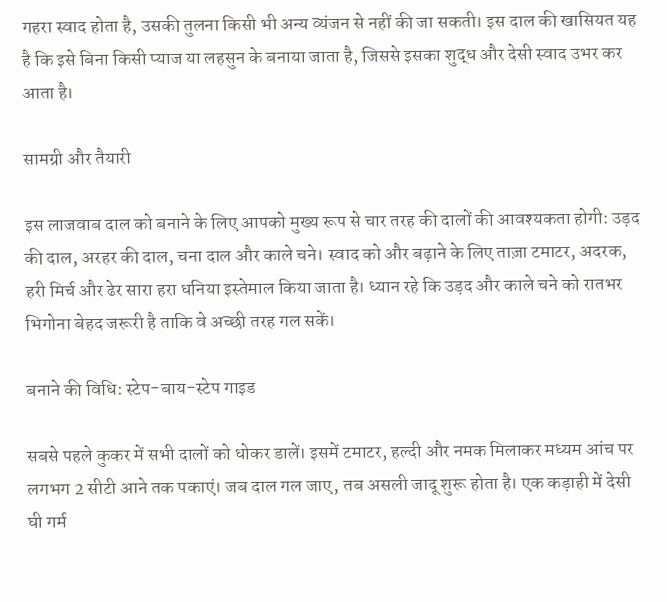गहरा स्वाद होता है, उसकी तुलना किसी भी अन्य व्यंजन से नहीं की जा सकती। इस दाल की खासियत यह है कि इसे बिना किसी प्याज या लहसुन के बनाया जाता है, जिससे इसका शुद्ध और देसी स्वाद उभर कर आता है।

सामग्री और तैयारी

इस लाजवाब दाल को बनाने के लिए आपको मुख्य रूप से चार तरह की दालों की आवश्यकता होगी: उड़द की दाल, अरहर की दाल, चना दाल और काले चने। स्वाद को और बढ़ाने के लिए ताज़ा टमाटर, अदरक, हरी मिर्च और ढेर सारा हरा धनिया इस्तेमाल किया जाता है। ध्यान रहे कि उड़द और काले चने को रातभर भिगोना बेहद जरूरी है ताकि वे अच्छी तरह गल सकें।

बनाने की विधि: स्टेप-बाय-स्टेप गाइड

सबसे पहले कुकर में सभी दालों को धोकर डालें। इसमें टमाटर, हल्दी और नमक मिलाकर मध्यम आंच पर लगभग 2 सीटी आने तक पकाएं। जब दाल गल जाए, तब असली जादू शुरू होता है। एक कड़ाही में देसी घी गर्म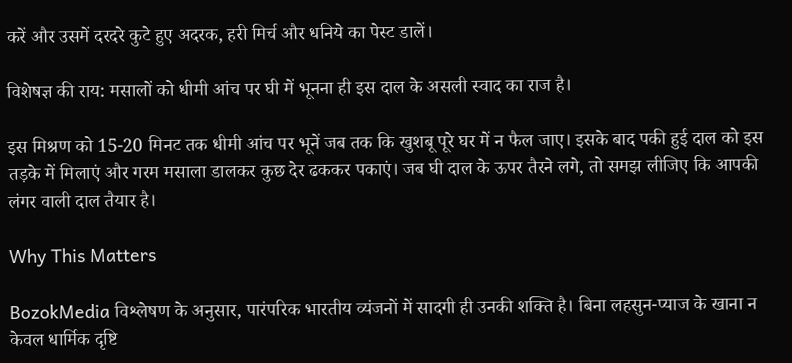करें और उसमें दरदरे कुटे हुए अदरक, हरी मिर्च और धनिये का पेस्ट डालें।

विशेषज्ञ की राय: मसालों को धीमी आंच पर घी में भूनना ही इस दाल के असली स्वाद का राज है।

इस मिश्रण को 15-20 मिनट तक धीमी आंच पर भूनें जब तक कि खुशबू पूरे घर में न फैल जाए। इसके बाद पकी हुई दाल को इस तड़के में मिलाएं और गरम मसाला डालकर कुछ देर ढककर पकाएं। जब घी दाल के ऊपर तैरने लगे, तो समझ लीजिए कि आपकी लंगर वाली दाल तैयार है।

Why This Matters

BozokMedia विश्लेषण के अनुसार, पारंपरिक भारतीय व्यंजनों में सादगी ही उनकी शक्ति है। बिना लहसुन-प्याज के खाना न केवल धार्मिक दृष्टि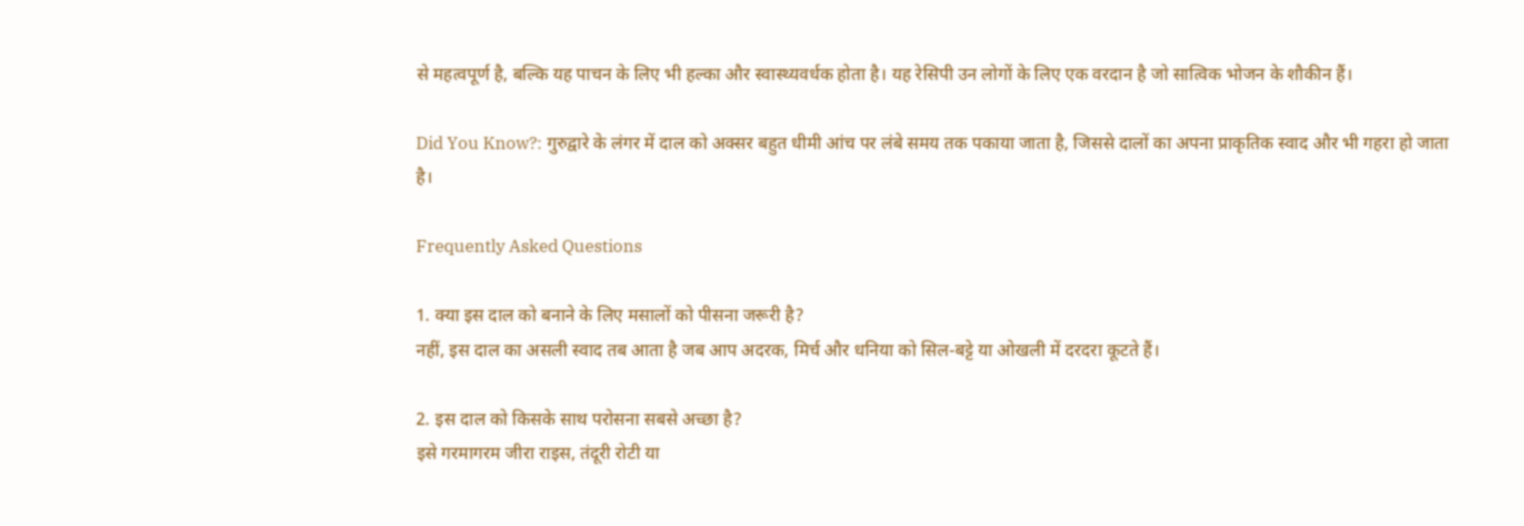से महत्वपूर्ण है, बल्कि यह पाचन के लिए भी हल्का और स्वास्थ्यवर्धक होता है। यह रेसिपी उन लोगों के लिए एक वरदान है जो सात्विक भोजन के शौकीन हैं।

Did You Know?: गुरुद्वारे के लंगर में दाल को अक्सर बहुत धीमी आंच पर लंबे समय तक पकाया जाता है, जिससे दालों का अपना प्राकृतिक स्वाद और भी गहरा हो जाता है।

Frequently Asked Questions

1. क्या इस दाल को बनाने के लिए मसालों को पीसना जरूरी है?
नहीं, इस दाल का असली स्वाद तब आता है जब आप अदरक, मिर्च और धनिया को सिल-बट्टे या ओखली में दरदरा कूटते हैं।

2. इस दाल को किसके साथ परोसना सबसे अच्छा है?
इसे गरमागरम जीरा राइस, तंदूरी रोटी या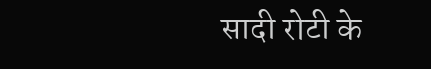सादी रोटी के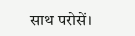साथ परोसें।